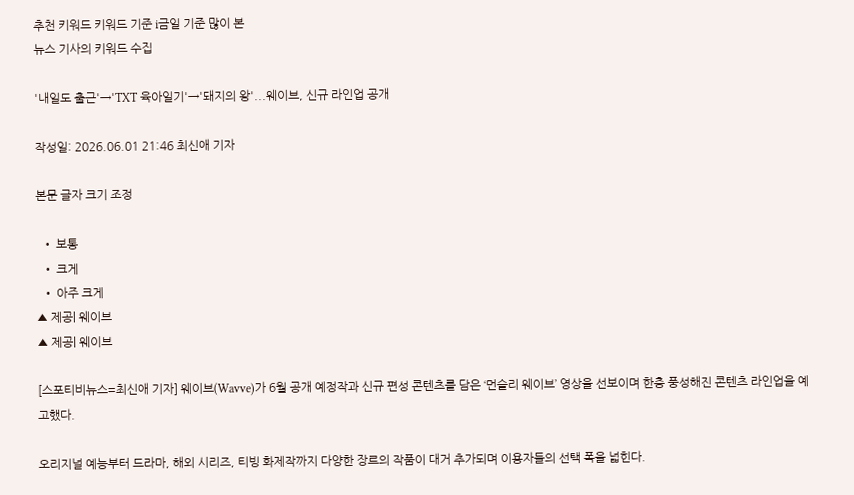추천 키워드 키워드 기준 i금일 기준 많이 본
뉴스 기사의 키워드 수집

'내일도 출근'→'TXT 육아일기'→'돼지의 왕'...웨이브, 신규 라인업 공개

작성일: 2026.06.01 21:46 최신애 기자

본문 글자 크기 조정

  • 보통
  • 크게
  • 아주 크게
▲ 제공| 웨이브
▲ 제공| 웨이브

[스포티비뉴스=최신애 기자] 웨이브(Wavve)가 6월 공개 예정작과 신규 편성 콘텐츠를 담은 ‘먼슬리 웨이브’ 영상을 선보이며 한층 풍성해진 콘텐츠 라인업을 예고했다.

오리지널 예능부터 드라마, 해외 시리즈, 티빙 화제작까지 다양한 장르의 작품이 대거 추가되며 이용자들의 선택 폭을 넓힌다.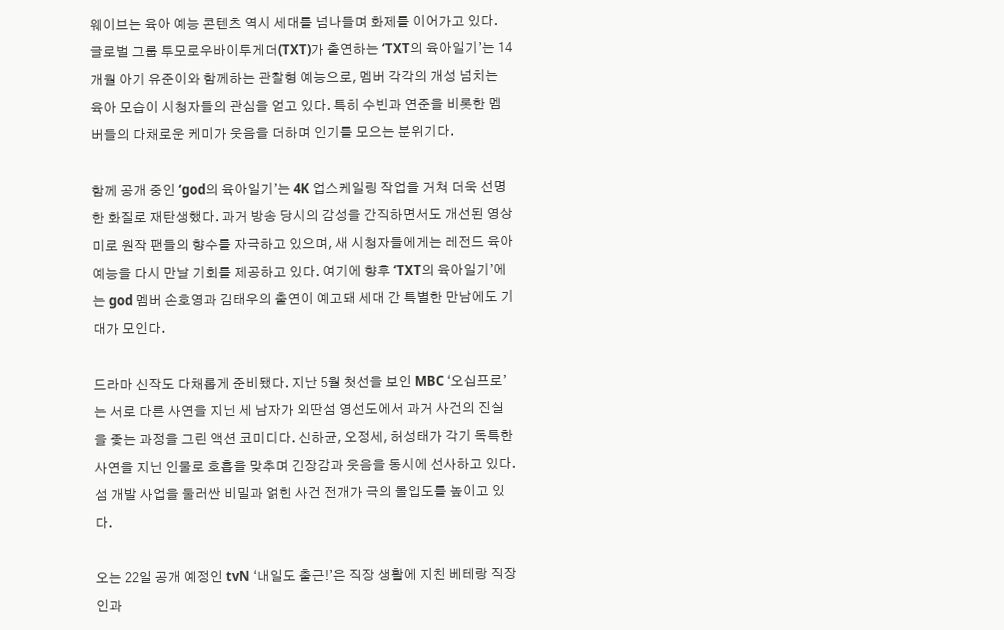웨이브는 육아 예능 콘텐츠 역시 세대를 넘나들며 화제를 이어가고 있다. 글로벌 그룹 투모로우바이투게더(TXT)가 출연하는 ‘TXT의 육아일기’는 14개월 아기 유준이와 함께하는 관찰형 예능으로, 멤버 각각의 개성 넘치는 육아 모습이 시청자들의 관심을 얻고 있다. 특히 수빈과 연준을 비롯한 멤버들의 다채로운 케미가 웃음을 더하며 인기를 모으는 분위기다.

함께 공개 중인 ‘god의 육아일기’는 4K 업스케일링 작업을 거쳐 더욱 선명한 화질로 재탄생했다. 과거 방송 당시의 감성을 간직하면서도 개선된 영상미로 원작 팬들의 향수를 자극하고 있으며, 새 시청자들에게는 레전드 육아 예능을 다시 만날 기회를 제공하고 있다. 여기에 향후 ‘TXT의 육아일기’에는 god 멤버 손호영과 김태우의 출연이 예고돼 세대 간 특별한 만남에도 기대가 모인다.

드라마 신작도 다채롭게 준비됐다. 지난 5월 첫선을 보인 MBC ‘오십프로’는 서로 다른 사연을 지닌 세 남자가 외딴섬 영선도에서 과거 사건의 진실을 좇는 과정을 그린 액션 코미디다. 신하균, 오정세, 허성태가 각기 독특한 사연을 지닌 인물로 호흡을 맞추며 긴장감과 웃음을 동시에 선사하고 있다. 섬 개발 사업을 둘러싼 비밀과 얽힌 사건 전개가 극의 몰입도를 높이고 있다.

오는 22일 공개 예정인 tvN ‘내일도 출근!’은 직장 생활에 지친 베테랑 직장인과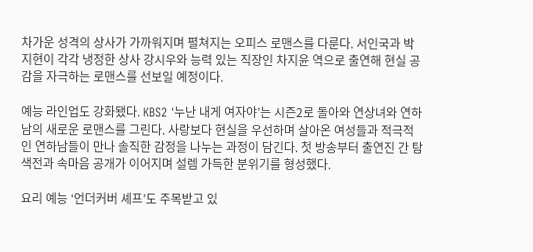차가운 성격의 상사가 가까워지며 펼쳐지는 오피스 로맨스를 다룬다. 서인국과 박지현이 각각 냉정한 상사 강시우와 능력 있는 직장인 차지윤 역으로 출연해 현실 공감을 자극하는 로맨스를 선보일 예정이다.

예능 라인업도 강화됐다. KBS2 ‘누난 내게 여자야’는 시즌2로 돌아와 연상녀와 연하남의 새로운 로맨스를 그린다. 사랑보다 현실을 우선하며 살아온 여성들과 적극적인 연하남들이 만나 솔직한 감정을 나누는 과정이 담긴다. 첫 방송부터 출연진 간 탐색전과 속마음 공개가 이어지며 설렘 가득한 분위기를 형성했다.

요리 예능 ‘언더커버 셰프’도 주목받고 있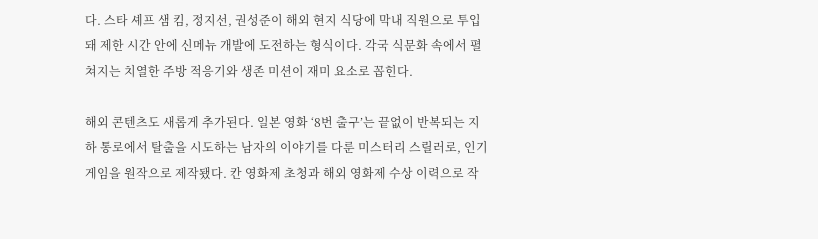다. 스타 셰프 샘 킴, 정지선, 권성준이 해외 현지 식당에 막내 직원으로 투입돼 제한 시간 안에 신메뉴 개발에 도전하는 형식이다. 각국 식문화 속에서 펼쳐지는 치열한 주방 적응기와 생존 미션이 재미 요소로 꼽힌다.

해외 콘텐츠도 새롭게 추가된다. 일본 영화 ‘8번 출구’는 끝없이 반복되는 지하 통로에서 탈출을 시도하는 남자의 이야기를 다룬 미스터리 스릴러로, 인기 게임을 원작으로 제작됐다. 칸 영화제 초청과 해외 영화제 수상 이력으로 작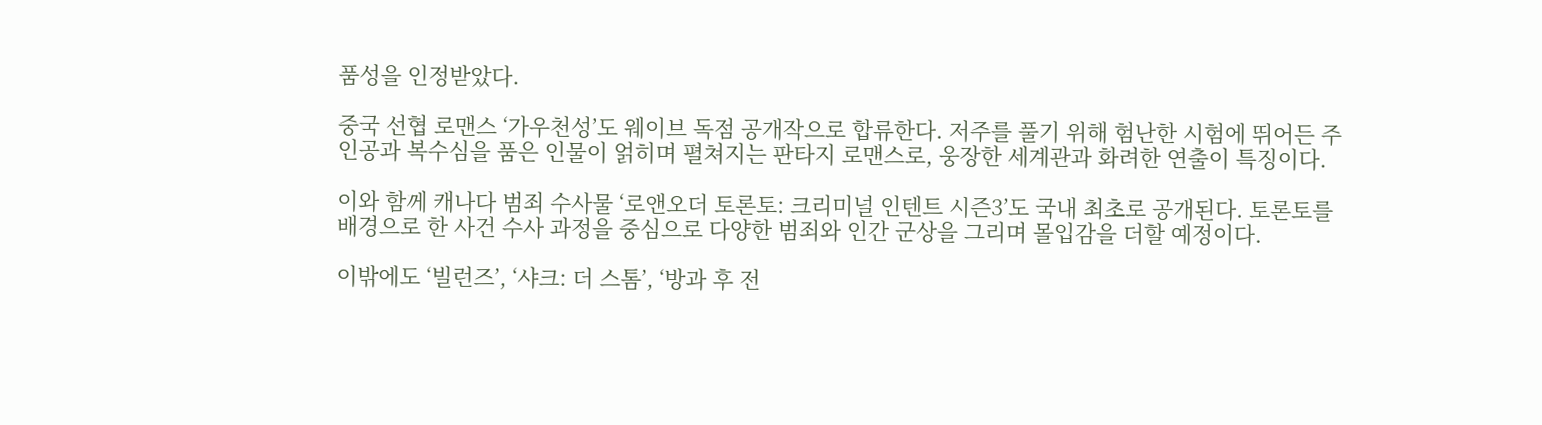품성을 인정받았다.

중국 선협 로맨스 ‘가우천성’도 웨이브 독점 공개작으로 합류한다. 저주를 풀기 위해 험난한 시험에 뛰어든 주인공과 복수심을 품은 인물이 얽히며 펼쳐지는 판타지 로맨스로, 웅장한 세계관과 화려한 연출이 특징이다.

이와 함께 캐나다 범죄 수사물 ‘로앤오더 토론토: 크리미널 인텐트 시즌3’도 국내 최초로 공개된다. 토론토를 배경으로 한 사건 수사 과정을 중심으로 다양한 범죄와 인간 군상을 그리며 몰입감을 더할 예정이다.

이밖에도 ‘빌런즈’, ‘샤크: 더 스톰’, ‘방과 후 전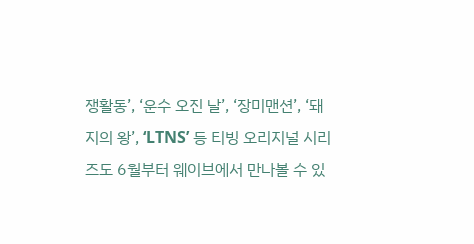쟁활동’, ‘운수 오진 날’, ‘장미맨션’, ‘돼지의 왕’, ‘LTNS’ 등 티빙 오리지널 시리즈도 6월부터 웨이브에서 만나볼 수 있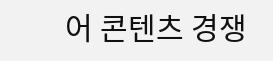어 콘텐츠 경쟁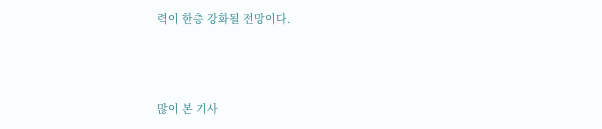력이 한층 강화될 전망이다.



많이 본 기사